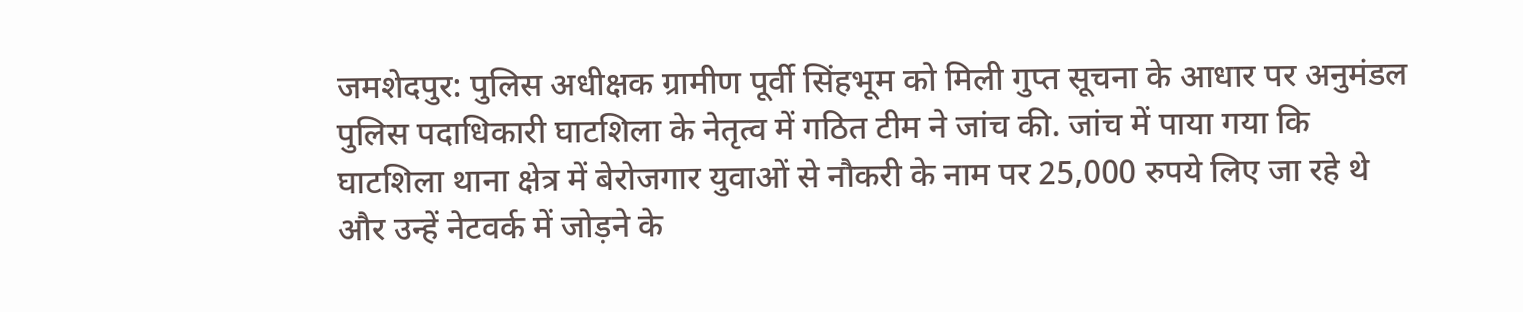जमशेदपुर: पुलिस अधीक्षक ग्रामीण पूर्वी सिंहभूम को मिली गुप्त सूचना के आधार पर अनुमंडल पुलिस पदाधिकारी घाटशिला के नेतृत्व में गठित टीम ने जांच की. जांच में पाया गया कि घाटशिला थाना क्षेत्र में बेरोजगार युवाओं से नौकरी के नाम पर 25,000 रुपये लिए जा रहे थे और उन्हें नेटवर्क में जोड़ने के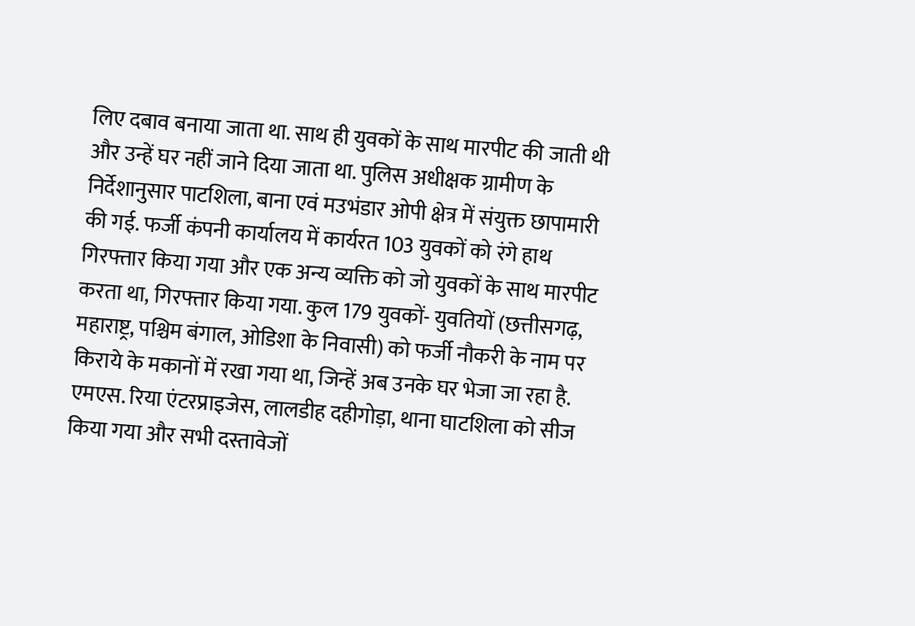लिए दबाव बनाया जाता था. साथ ही युवकों के साथ मारपीट की जाती थी और उन्हें घर नहीं जाने दिया जाता था. पुलिस अधीक्षक ग्रामीण के निर्देशानुसार पाटशिला, बाना एवं मउभंडार ओपी क्षेत्र में संयुक्त छापामारी की गई. फर्जी कंपनी कार्यालय में कार्यरत 103 युवकों को रंगे हाथ गिरफ्तार किया गया और एक अन्य व्यक्ति को जो युवकों के साथ मारपीट करता था, गिरफ्तार किया गया. कुल 179 युवकों- युवतियों (छत्तीसगढ़, महाराष्ट्र, पश्चिम बंगाल, ओडिशा के निवासी) को फर्जी नौकरी के नाम पर किराये के मकानों में रखा गया था, जिन्हें अब उनके घर भेजा जा रहा है. एमएस. रिया एंटरप्राइजेस, लालडीह दहीगोड़ा, थाना घाटशिला को सीज किया गया और सभी दस्तावेजों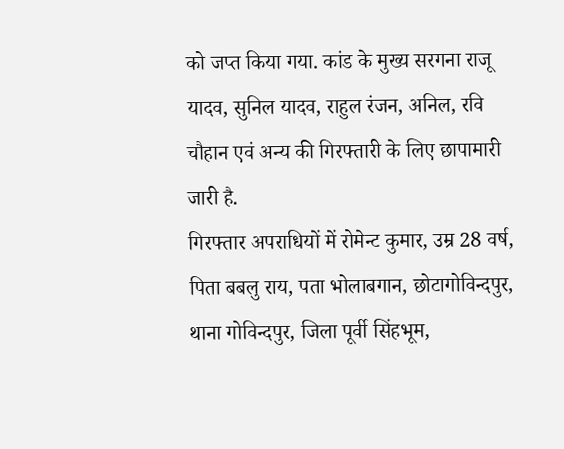को जप्त किया गया. कांड के मुख्य सरगना राजू यादव, सुनिल यादव, राहुल रंजन, अनिल, रवि चौहान एवं अन्य की गिरफ्तारी के लिए छापामारी जारी है.
गिरफ्तार अपराधियों में रोमेन्ट कुमार, उम्र 28 वर्ष, पिता बबलु राय, पता भोलाबगान, छोटागोविन्दपुर, थाना गोविन्दपुर, जिला पूर्वी सिंहभूम,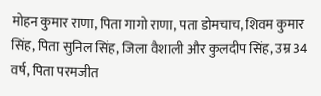मोहन कुमार राणा, पिता गागो राणा, पता डोमचाच, शिवम कुमार सिंह, पिता सुनिल सिंह, जिला वैशाली और कुलदीप सिंह, उम्र 34 वर्ष, पिता परमजीत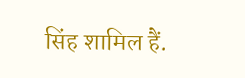सिंह शामिल हैं.